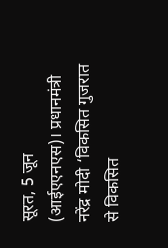सूरत, 5 जून (आईएएनएस)। प्रधानमंत्री नरेंद्र मोदी ‘विकसित गुजरात से विकसित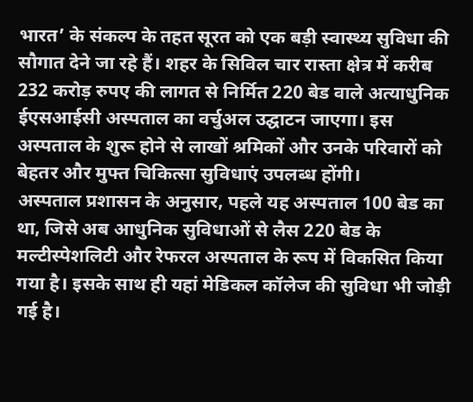भारत’ के संकल्प के तहत सूरत को एक बड़ी स्वास्थ्य सुविधा की सौगात देने जा रहे हैं। शहर के सिविल चार रास्ता क्षेत्र में करीब 232 करोड़ रुपए की लागत से निर्मित 220 बेड वाले अत्याधुनिक ईएसआईसी अस्पताल का वर्चुअल उद्घाटन जाएगा। इस अस्पताल के शुरू होने से लाखों श्रमिकों और उनके परिवारों को बेहतर और मुफ्त चिकित्सा सुविधाएं उपलब्ध होंगी।
अस्पताल प्रशासन के अनुसार, पहले यह अस्पताल 100 बेड का था, जिसे अब आधुनिक सुविधाओं से लैस 220 बेड के मल्टीस्पेशलिटी और रेफरल अस्पताल के रूप में विकसित किया गया है। इसके साथ ही यहां मेडिकल कॉलेज की सुविधा भी जोड़ी गई है।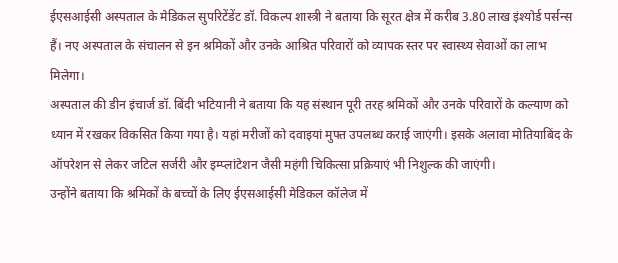ईएसआईसी अस्पताल के मेडिकल सुपरिटेंडेंट डॉ. विकल्प शास्त्री ने बताया कि सूरत क्षेत्र में करीब 3.80 लाख इंश्योर्ड पर्सन्स हैं। नए अस्पताल के संचालन से इन श्रमिकों और उनके आश्रित परिवारों को व्यापक स्तर पर स्वास्थ्य सेवाओं का लाभ मिलेगा।
अस्पताल की डीन इंचार्ज डॉ. बिंदी भटियानी ने बताया कि यह संस्थान पूरी तरह श्रमिकों और उनके परिवारों के कल्याण को ध्यान में रखकर विकसित किया गया है। यहां मरीजों को दवाइयां मुफ्त उपलब्ध कराई जाएंगी। इसके अलावा मोतियाबिंद के ऑपरेशन से लेकर जटिल सर्जरी और इम्प्लांटेशन जैसी महंगी चिकित्सा प्रक्रियाएं भी निशुल्क की जाएंगी।
उन्होंने बताया कि श्रमिकों के बच्चों के लिए ईएसआईसी मेडिकल कॉलेज में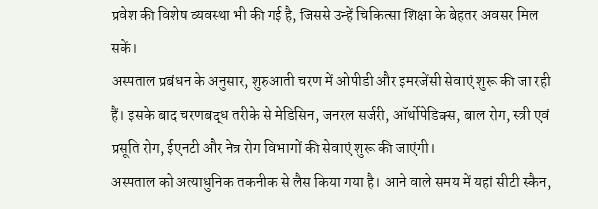प्रवेश की विशेष व्यवस्था भी की गई है, जिससे उन्हें चिकित्सा शिक्षा के बेहतर अवसर मिल सकें।
अस्पताल प्रबंधन के अनुसार, शुरुआती चरण में ओपीडी और इमरजेंसी सेवाएं शुरू की जा रही हैं। इसके बाद चरणबद्ध तरीके से मेडिसिन, जनरल सर्जरी, ऑर्थोपेडिक्स, बाल रोग, स्त्री एवं प्रसूति रोग, ईएनटी और नेत्र रोग विभागों की सेवाएं शुरू की जाएंगी।
अस्पताल को अत्याधुनिक तकनीक से लैस किया गया है। आने वाले समय में यहां सीटी स्कैन,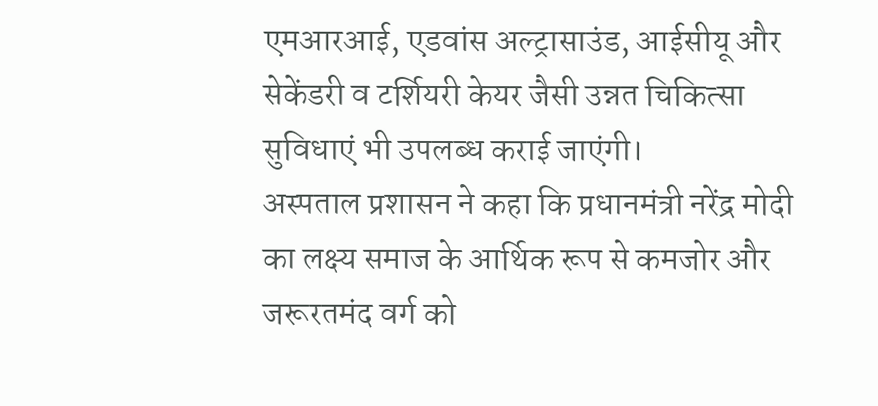एमआरआई, एडवांस अल्ट्रासाउंड, आईसीयू और सेकेंडरी व टर्शियरी केयर जैसी उन्नत चिकित्सा सुविधाएं भी उपलब्ध कराई जाएंगी।
अस्पताल प्रशासन ने कहा कि प्रधानमंत्री नरेंद्र मोदी का लक्ष्य समाज के आर्थिक रूप से कमजोर और जरूरतमंद वर्ग को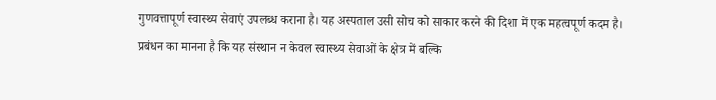गुणवत्तापूर्ण स्वास्थ्य सेवाएं उपलब्ध कराना है। यह अस्पताल उसी सोच को साकार करने की दिशा में एक महत्वपूर्ण कदम है।
प्रबंधन का मानना है कि यह संस्थान न केवल स्वास्थ्य सेवाओं के क्षेत्र में बल्कि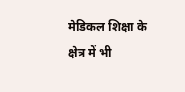मेडिकल शिक्षा के क्षेत्र में भी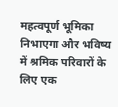महत्वपूर्ण भूमिका निभाएगा और भविष्य में श्रमिक परिवारों के लिए एक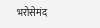भरोसेमंद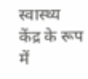स्वास्थ्य केंद्र के रूप में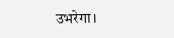उभरेगा।